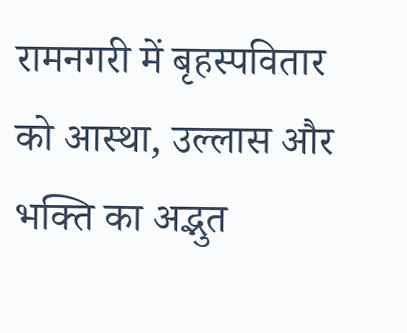रामनगरी में बृहस्पवितार को आस्था, उल्लास और भक्ति का अद्भुत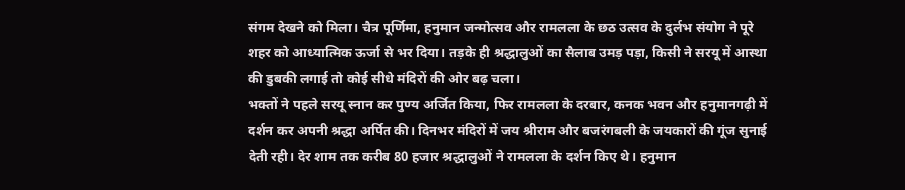संगम देखने को मिला। चैत्र पूर्णिमा, हनुमान जन्मोत्सव और रामलला के छठ उत्सव के दुर्लभ संयोग ने पूरे शहर को आध्यात्मिक ऊर्जा से भर दिया। तड़के ही श्रद्धालुओं का सैलाब उमड़ पड़ा, किसी ने सरयू में आस्था की डुबकी लगाई तो कोई सीधे मंदिरों की ओर बढ़ चला।
भक्तों ने पहले सरयू स्नान कर पुण्य अर्जित किया, फिर रामलला के दरबार, कनक भवन और हनुमानगढ़ी में दर्शन कर अपनी श्रद्धा अर्पित की। दिनभर मंदिरों में जय श्रीराम और बजरंगबली के जयकारों की गूंज सुनाई देती रही। देर शाम तक करीब 80 हजार श्रद्धालुओं ने रामलला के दर्शन किए थे। हनुमान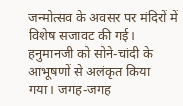जन्मोत्सव के अवसर पर मंदिरों में विशेष सजावट की गई। हनुमानजी को सोने-चांदी के आभूषणों से अलंकृत किया गया। जगह-जगह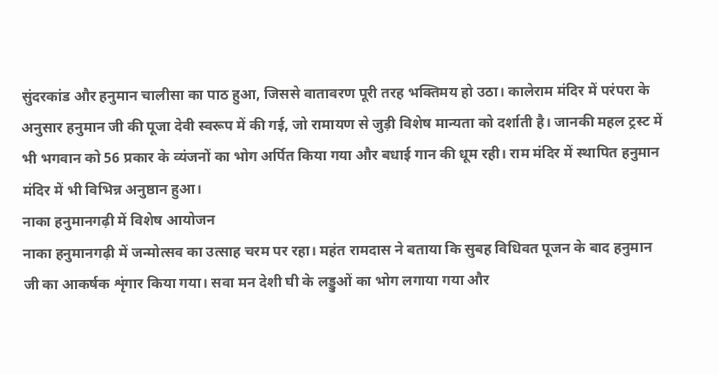सुंदरकांड और हनुमान चालीसा का पाठ हुआ, जिससे वातावरण पूरी तरह भक्तिमय हो उठा। कालेराम मंदिर में परंपरा के अनुसार हनुमान जी की पूजा देवी स्वरूप में की गई, जो रामायण से जुड़ी विशेष मान्यता को दर्शाती है। जानकी महल ट्रस्ट में भी भगवान को 56 प्रकार के व्यंजनों का भोग अर्पित किया गया और बधाई गान की धूम रही। राम मंदिर में स्थापित हनुमान मंदिर में भी विभिन्न अनुष्ठान हुआ।
नाका हनुमानगढ़ी में विशेष आयोजन
नाका हनुमानगढ़ी में जन्मोत्सव का उत्साह चरम पर रहा। महंत रामदास ने बताया कि सुबह विधिवत पूजन के बाद हनुमान जी का आकर्षक शृंगार किया गया। सवा मन देशी घी के लड्डुओं का भोग लगाया गया और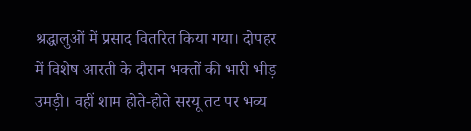श्रद्धालुओं में प्रसाद वितरित किया गया। दोपहर में विशेष आरती के दौरान भक्तों की भारी भीड़ उमड़ी। वहीं शाम होते-होते सरयू तट पर भव्य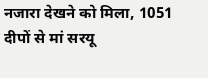नजारा देखने को मिला, 1051 दीपों से मां सरयू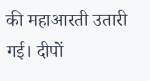की महाआरती उतारी गई। दीपों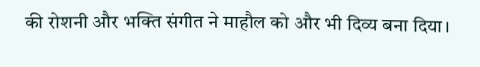की रोशनी और भक्ति संगीत ने माहौल को और भी दिव्य बना दिया।